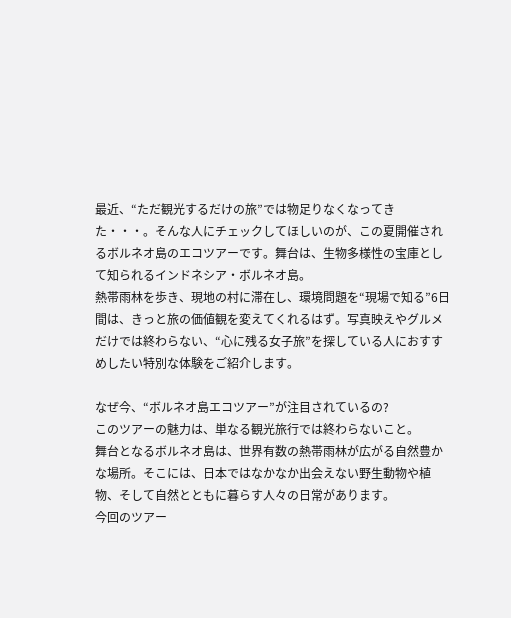最近、“ただ観光するだけの旅”では物足りなくなってきた・・・。そんな人にチェックしてほしいのが、この夏開催されるボルネオ島のエコツアーです。舞台は、生物多様性の宝庫として知られるインドネシア・ボルネオ島。
熱帯雨林を歩き、現地の村に滞在し、環境問題を“現場で知る”6日間は、きっと旅の価値観を変えてくれるはず。写真映えやグルメだけでは終わらない、“心に残る女子旅”を探している人におすすめしたい特別な体験をご紹介します。

なぜ今、“ボルネオ島エコツアー”が注目されているの?
このツアーの魅力は、単なる観光旅行では終わらないこと。
舞台となるボルネオ島は、世界有数の熱帯雨林が広がる自然豊かな場所。そこには、日本ではなかなか出会えない野生動物や植物、そして自然とともに暮らす人々の日常があります。
今回のツアー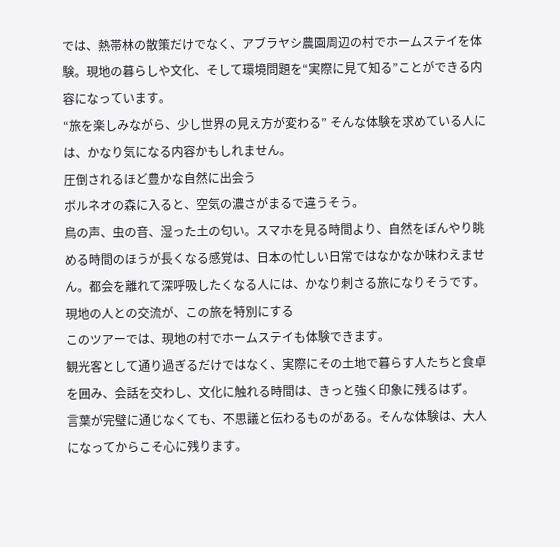では、熱帯林の散策だけでなく、アブラヤシ農園周辺の村でホームステイを体験。現地の暮らしや文化、そして環境問題を“実際に見て知る”ことができる内容になっています。
“旅を楽しみながら、少し世界の見え方が変わる” そんな体験を求めている人には、かなり気になる内容かもしれません。
圧倒されるほど豊かな自然に出会う
ボルネオの森に入ると、空気の濃さがまるで違うそう。
鳥の声、虫の音、湿った土の匂い。スマホを見る時間より、自然をぼんやり眺める時間のほうが長くなる感覚は、日本の忙しい日常ではなかなか味わえません。都会を離れて深呼吸したくなる人には、かなり刺さる旅になりそうです。
現地の人との交流が、この旅を特別にする
このツアーでは、現地の村でホームステイも体験できます。
観光客として通り過ぎるだけではなく、実際にその土地で暮らす人たちと食卓を囲み、会話を交わし、文化に触れる時間は、きっと強く印象に残るはず。
言葉が完璧に通じなくても、不思議と伝わるものがある。そんな体験は、大人になってからこそ心に残ります。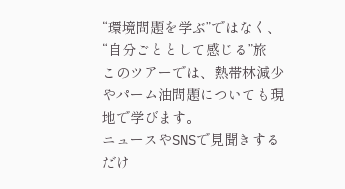“環境問題を学ぶ”ではなく、“自分ごととして感じる”旅
このツアーでは、熱帯林減少やパーム油問題についても現地で学びます。
ニュースやSNSで見聞きするだけ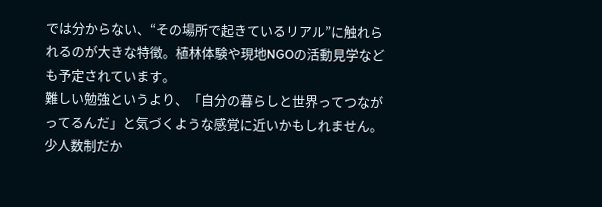では分からない、“その場所で起きているリアル”に触れられるのが大きな特徴。植林体験や現地NGOの活動見学なども予定されています。
難しい勉強というより、「自分の暮らしと世界ってつながってるんだ」と気づくような感覚に近いかもしれません。
少人数制だか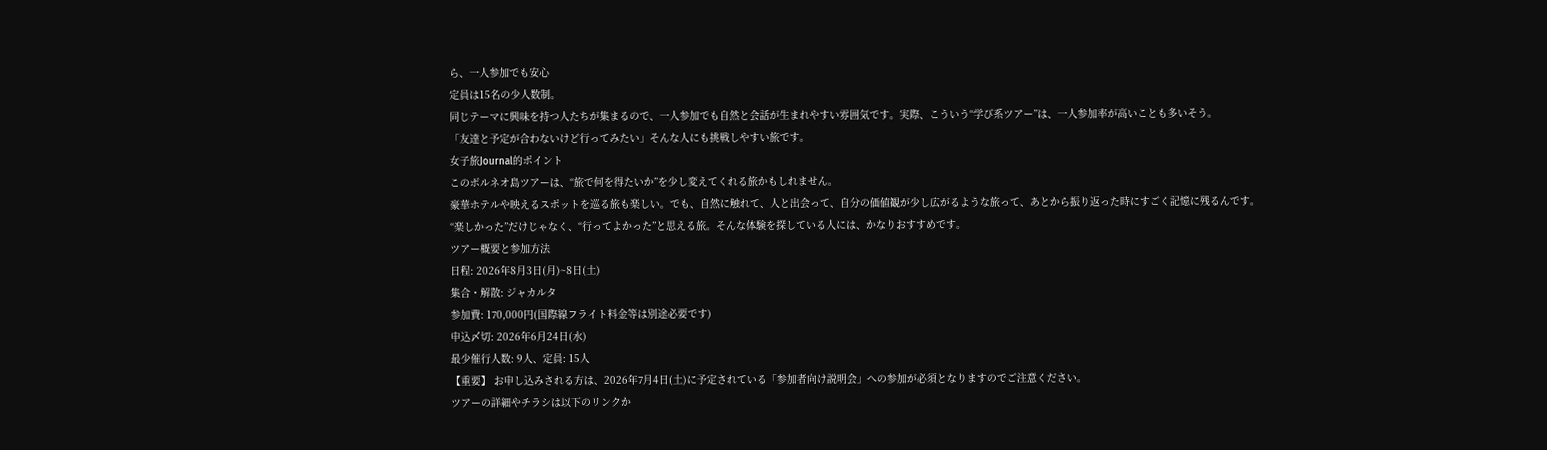ら、一人参加でも安心
定員は15名の少人数制。
同じテーマに興味を持つ人たちが集まるので、一人参加でも自然と会話が生まれやすい雰囲気です。実際、こういう“学び系ツアー”は、一人参加率が高いことも多いそう。
「友達と予定が合わないけど行ってみたい」そんな人にも挑戦しやすい旅です。
女子旅Journal的ポイント
このボルネオ島ツアーは、“旅で何を得たいか”を少し変えてくれる旅かもしれません。
豪華ホテルや映えるスポットを巡る旅も楽しい。でも、自然に触れて、人と出会って、自分の価値観が少し広がるような旅って、あとから振り返った時にすごく記憶に残るんです。
“楽しかった”だけじゃなく、“行ってよかった”と思える旅。そんな体験を探している人には、かなりおすすめです。
ツアー概要と参加方法
日程: 2026年8月3日(月)~8日(土)
集合・解散: ジャカルタ
参加費: 170,000円(国際線フライト料金等は別途必要です)
申込〆切: 2026年6月24日(水)
最少催行人数: 9人、定員: 15人
【重要】 お申し込みされる方は、2026年7月4日(土)に予定されている「参加者向け説明会」への参加が必須となりますのでご注意ください。
ツアーの詳細やチラシは以下のリンクか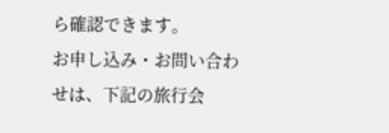ら確認できます。
お申し込み・お問い合わせは、下記の旅行会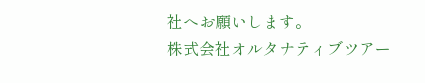社へお願いします。
株式会社オルタナティブツアー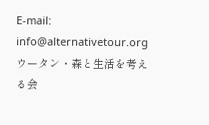E-mail: info@alternativetour.org
ウータン・森と生活を考える会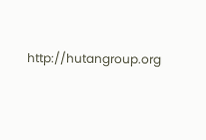http://hutangroup.org